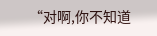“对啊,你不知道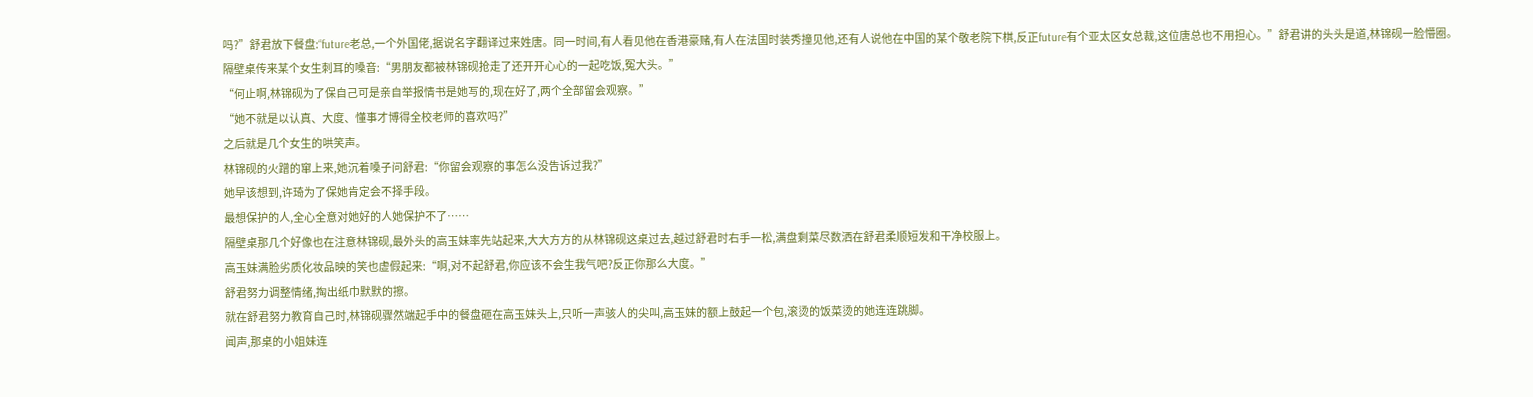吗?”舒君放下餐盘:“future老总,一个外国佬,据说名字翻译过来姓唐。同一时间,有人看见他在香港豪赌,有人在法国时装秀撞见他,还有人说他在中国的某个敬老院下棋,反正future有个亚太区女总裁,这位唐总也不用担心。”舒君讲的头头是道,林锦砚一脸懵圈。
隔壁桌传来某个女生刺耳的嗓音:“男朋友都被林锦砚抢走了还开开心心的一起吃饭,冤大头。”
“何止啊,林锦砚为了保自己可是亲自举报情书是她写的,现在好了,两个全部留会观察。”
“她不就是以认真、大度、懂事才博得全校老师的喜欢吗?”
之后就是几个女生的哄笑声。
林锦砚的火蹭的窜上来,她沉着嗓子问舒君:“你留会观察的事怎么没告诉过我?”
她早该想到,许琦为了保她肯定会不择手段。
最想保护的人,全心全意对她好的人她保护不了……
隔壁桌那几个好像也在注意林锦砚,最外头的高玉妹率先站起来,大大方方的从林锦砚这桌过去,越过舒君时右手一松,满盘剩菜尽数洒在舒君柔顺短发和干净校服上。
高玉妹满脸劣质化妆品映的笑也虚假起来:“啊,对不起舒君,你应该不会生我气吧?反正你那么大度。”
舒君努力调整情绪,掏出纸巾默默的擦。
就在舒君努力教育自己时,林锦砚骤然端起手中的餐盘砸在高玉妹头上,只听一声骇人的尖叫,高玉妹的额上鼓起一个包,滚烫的饭菜烫的她连连跳脚。
闻声,那桌的小姐妹连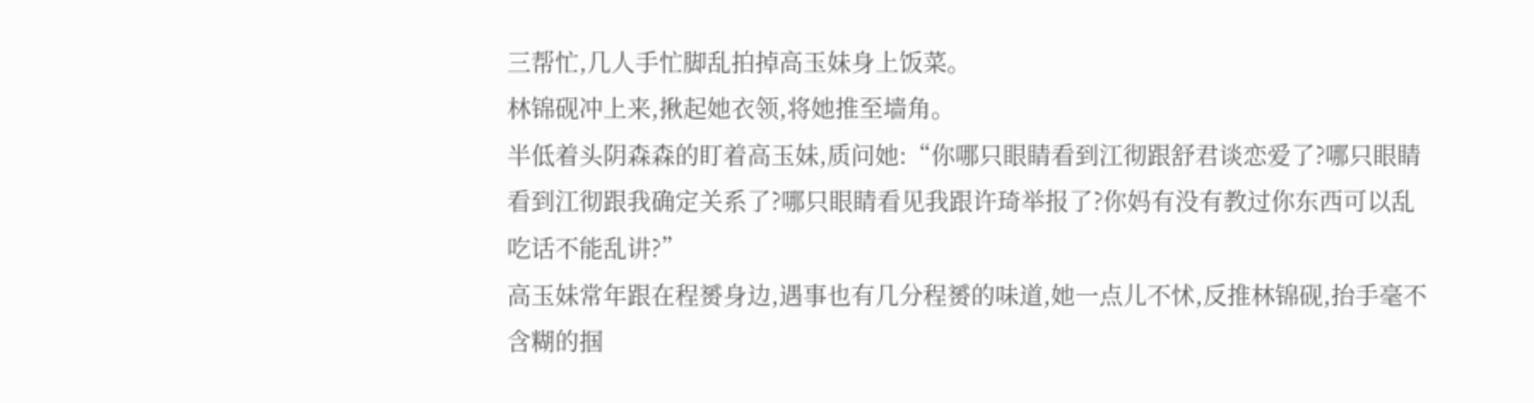三帮忙,几人手忙脚乱拍掉高玉妹身上饭菜。
林锦砚冲上来,揪起她衣领,将她推至墙角。
半低着头阴森森的盯着高玉妹,质问她:“你哪只眼睛看到江彻跟舒君谈恋爱了?哪只眼睛看到江彻跟我确定关系了?哪只眼睛看见我跟许琦举报了?你妈有没有教过你东西可以乱吃话不能乱讲?”
高玉妹常年跟在程赟身边,遇事也有几分程赟的味道,她一点儿不怵,反推林锦砚,抬手毫不含糊的掴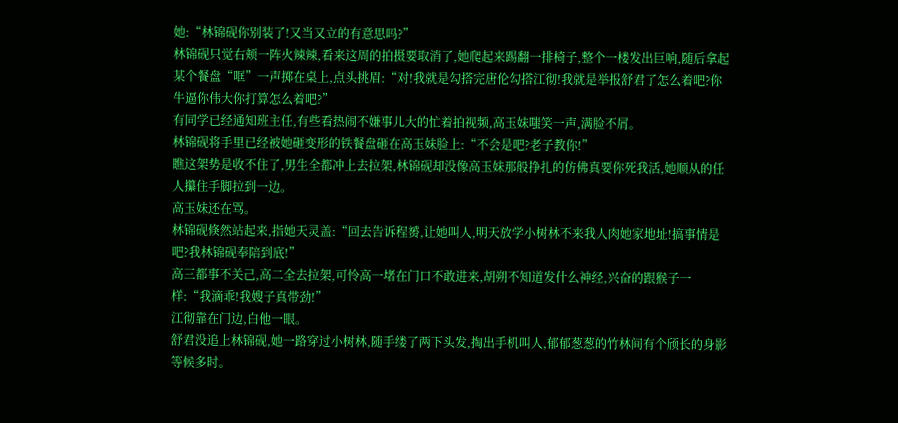她:“林锦砚你别装了!又当又立的有意思吗?”
林锦砚只觉右颊一阵火辣辣,看来这周的拍摄要取消了,她爬起来踢翻一排椅子,整个一楼发出巨响,随后拿起某个餐盘“哐”一声掷在桌上,点头挑眉:“对!我就是勾搭完唐伦勾搭江彻!我就是举报舒君了怎么着吧?你牛逼你伟大你打算怎么着吧?”
有同学已经通知班主任,有些看热闹不嫌事儿大的忙着拍视频,高玉妹嗤笑一声,满脸不屑。
林锦砚将手里已经被她砸变形的铁餐盘砸在高玉妹脸上:“不会是吧?老子教你!”
瞧这架势是收不住了,男生全都冲上去拉架,林锦砚却没像高玉妹那般挣扎的仿佛真要你死我活,她顺从的任人攥住手脚拉到一边。
高玉妹还在骂。
林锦砚倏然站起来,指她天灵盖:“回去告诉程赟,让她叫人,明天放学小树林不来我人肉她家地址!搞事情是吧?我林锦砚奉陪到底!”
高三都事不关己,高二全去拉架,可怜高一堵在门口不敢进来,胡朔不知道发什么神经,兴奋的跟猴子一样:“我滴乖!我嫂子真带劲!”
江彻靠在门边,白他一眼。
舒君没追上林锦砚,她一路穿过小树林,随手缕了两下头发,掏出手机叫人,郁郁葱葱的竹林间有个颀长的身影等候多时。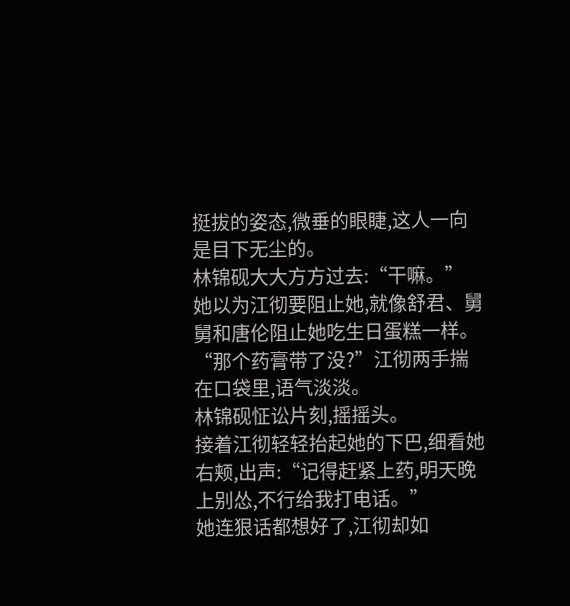挺拔的姿态,微垂的眼睫,这人一向是目下无尘的。
林锦砚大大方方过去:“干嘛。”
她以为江彻要阻止她,就像舒君、舅舅和唐伦阻止她吃生日蛋糕一样。
“那个药膏带了没?”江彻两手揣在口袋里,语气淡淡。
林锦砚怔讼片刻,摇摇头。
接着江彻轻轻抬起她的下巴,细看她右颊,出声:“记得赶紧上药,明天晚上别怂,不行给我打电话。”
她连狠话都想好了,江彻却如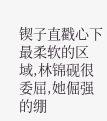锲子直戳心下最柔软的区域,林锦砚很委屈,她倔强的绷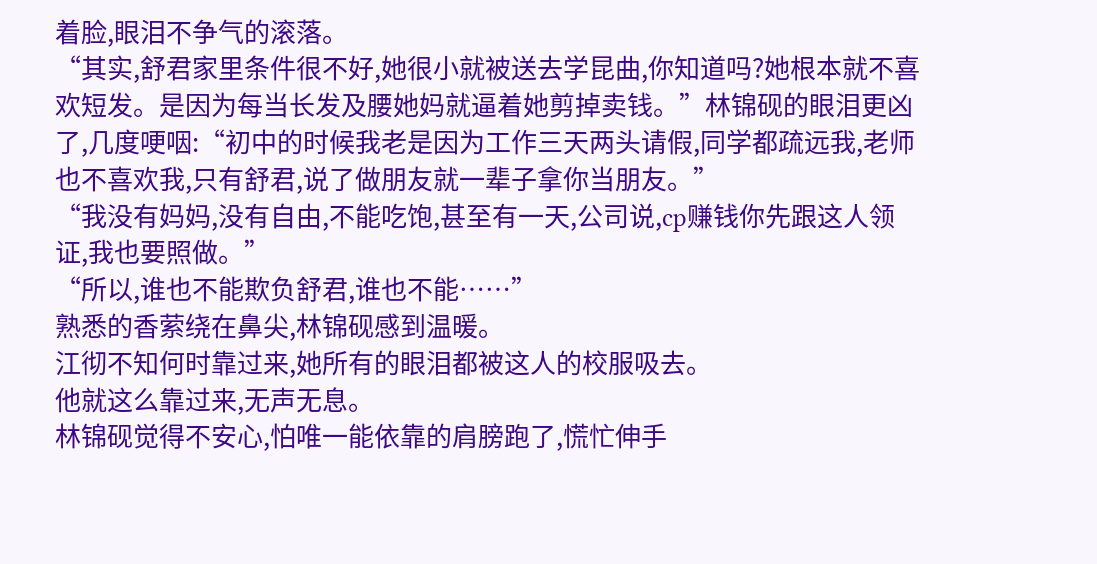着脸,眼泪不争气的滚落。
“其实,舒君家里条件很不好,她很小就被送去学昆曲,你知道吗?她根本就不喜欢短发。是因为每当长发及腰她妈就逼着她剪掉卖钱。”林锦砚的眼泪更凶了,几度哽咽:“初中的时候我老是因为工作三天两头请假,同学都疏远我,老师也不喜欢我,只有舒君,说了做朋友就一辈子拿你当朋友。”
“我没有妈妈,没有自由,不能吃饱,甚至有一天,公司说,cp赚钱你先跟这人领证,我也要照做。”
“所以,谁也不能欺负舒君,谁也不能……”
熟悉的香萦绕在鼻尖,林锦砚感到温暖。
江彻不知何时靠过来,她所有的眼泪都被这人的校服吸去。
他就这么靠过来,无声无息。
林锦砚觉得不安心,怕唯一能依靠的肩膀跑了,慌忙伸手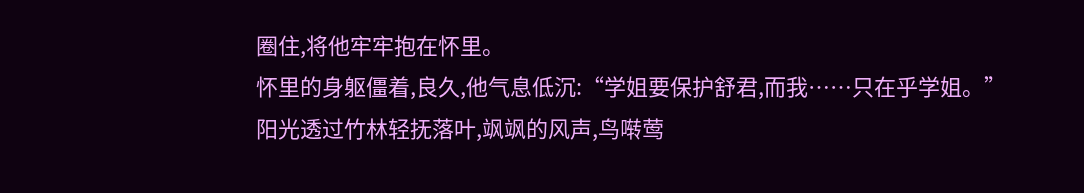圈住,将他牢牢抱在怀里。
怀里的身躯僵着,良久,他气息低沉:“学姐要保护舒君,而我……只在乎学姐。”
阳光透过竹林轻抚落叶,飒飒的风声,鸟啭莺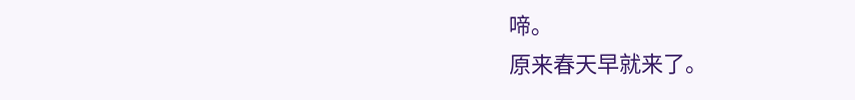啼。
原来春天早就来了。